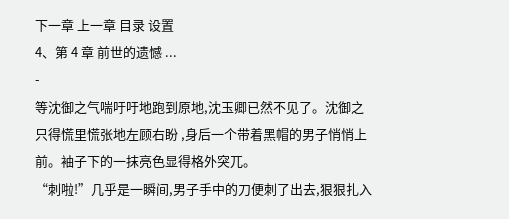下一章 上一章 目录 设置
4、第 4 章 前世的遗憾 ...
-
等沈御之气喘吁吁地跑到原地,沈玉卿已然不见了。沈御之只得慌里慌张地左顾右盼 ,身后一个带着黑帽的男子悄悄上前。袖子下的一抹亮色显得格外突兀。
“刺啦!”几乎是一瞬间,男子手中的刀便刺了出去,狠狠扎入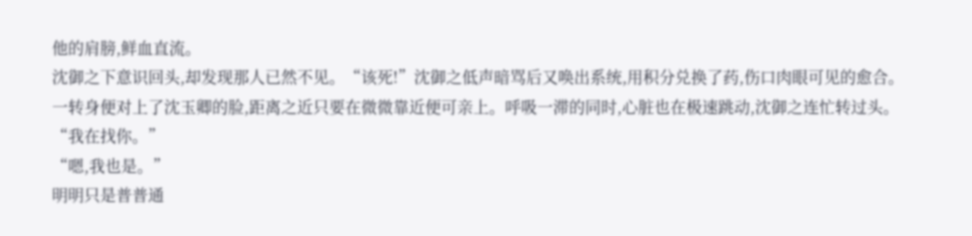他的肩膀,鲜血直流。
沈御之下意识回头,却发现那人已然不见。“该死!”沈御之低声暗骂后又唤出系统,用积分兑换了药,伤口肉眼可见的愈合。
一转身便对上了沈玉卿的脸,距离之近只要在微微靠近便可亲上。呼吸一滞的同时,心脏也在极速跳动,沈御之连忙转过头。
“我在找你。”
“嗯,我也是。”
明明只是普普通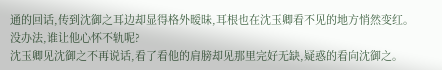通的回话,传到沈御之耳边却显得格外暧昧,耳根也在沈玉卿看不见的地方悄然变红。
没办法,谁让他心怀不轨呢?
沈玉卿见沈御之不再说话,看了看他的肩膀却见那里完好无缺,疑惑的看向沈御之。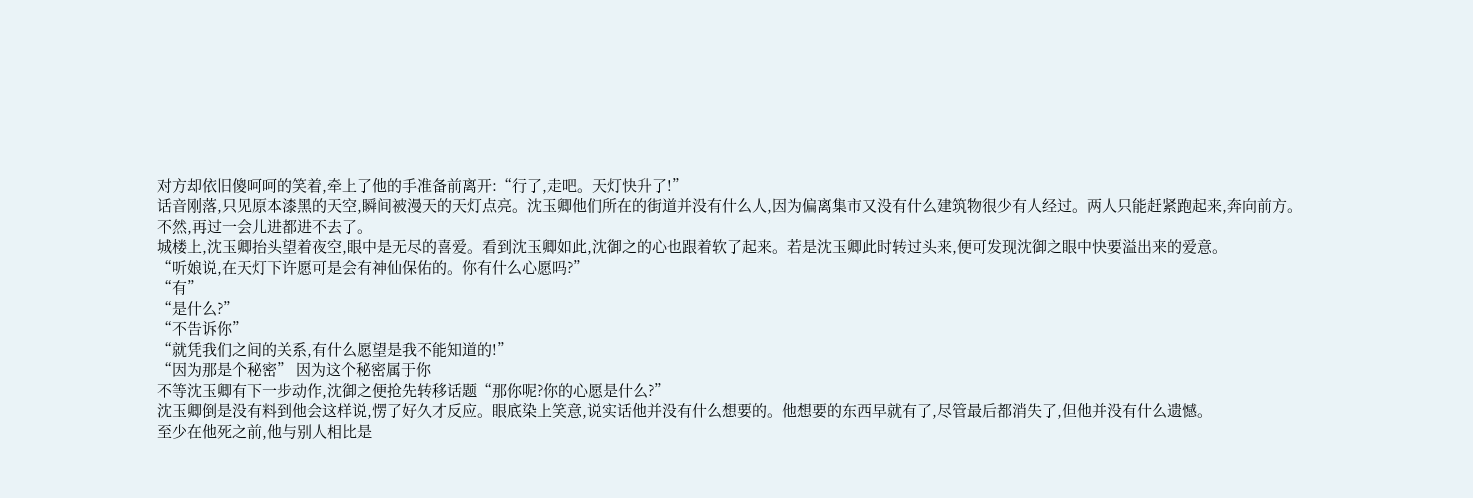对方却依旧傻呵呵的笑着,牵上了他的手准备前离开:“行了,走吧。天灯快升了!”
话音刚落,只见原本漆黑的天空,瞬间被漫天的天灯点亮。沈玉卿他们所在的街道并没有什么人,因为偏离集市又没有什么建筑物很少有人经过。两人只能赶紧跑起来,奔向前方。
不然,再过一会儿进都进不去了。
城楼上,沈玉卿抬头望着夜空,眼中是无尽的喜爱。看到沈玉卿如此,沈御之的心也跟着软了起来。若是沈玉卿此时转过头来,便可发现沈御之眼中快要溢出来的爱意。
“听娘说,在天灯下许愿可是会有神仙保佑的。你有什么心愿吗?”
“有”
“是什么?”
“不告诉你”
“就凭我们之间的关系,有什么愿望是我不能知道的!”
“因为那是个秘密” 因为这个秘密属于你
不等沈玉卿有下一步动作,沈御之便抢先转移话题“那你呢?你的心愿是什么?”
沈玉卿倒是没有料到他会这样说,愣了好久才反应。眼底染上笑意,说实话他并没有什么想要的。他想要的东西早就有了,尽管最后都消失了,但他并没有什么遗憾。
至少在他死之前,他与别人相比是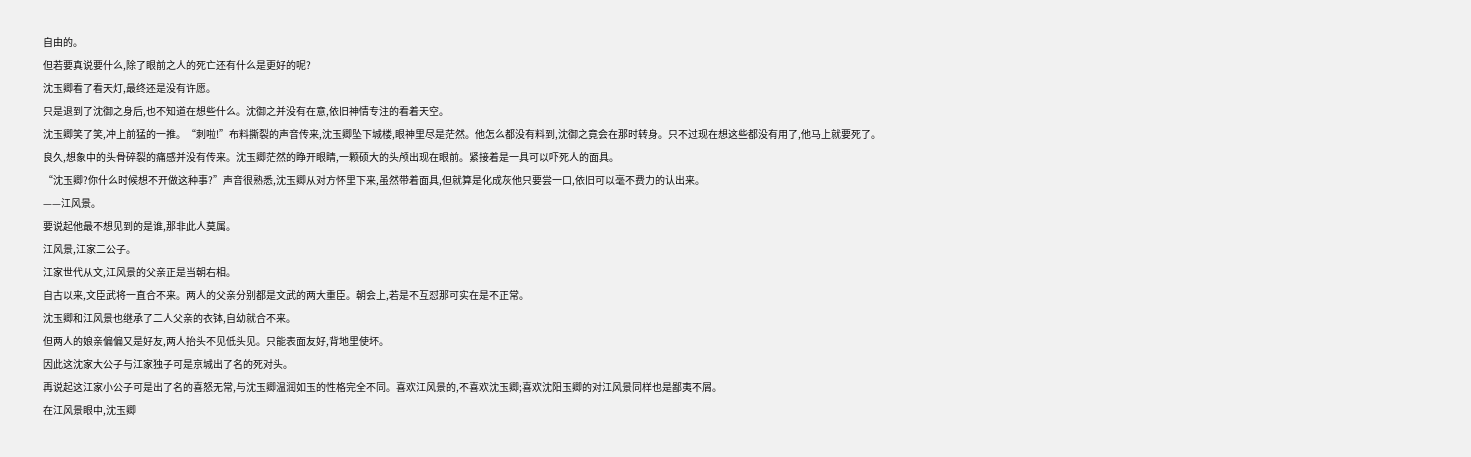自由的。
但若要真说要什么,除了眼前之人的死亡还有什么是更好的呢?
沈玉卿看了看天灯,最终还是没有许愿。
只是退到了沈御之身后,也不知道在想些什么。沈御之并没有在意,依旧神情专注的看着天空。
沈玉卿笑了笑,冲上前猛的一推。“刺啦!”布料撕裂的声音传来,沈玉卿坠下城楼,眼神里尽是茫然。他怎么都没有料到,沈御之竟会在那时转身。只不过现在想这些都没有用了,他马上就要死了。
良久,想象中的头骨碎裂的痛感并没有传来。沈玉卿茫然的睁开眼睛,一颗硕大的头颅出现在眼前。紧接着是一具可以吓死人的面具。
“沈玉卿?你什么时候想不开做这种事?”声音很熟悉,沈玉卿从对方怀里下来,虽然带着面具,但就算是化成灰他只要尝一口,依旧可以毫不费力的认出来。
——江风景。
要说起他最不想见到的是谁,那非此人莫属。
江风景,江家二公子。
江家世代从文,江风景的父亲正是当朝右相。
自古以来,文臣武将一直合不来。两人的父亲分别都是文武的两大重臣。朝会上,若是不互怼那可实在是不正常。
沈玉卿和江风景也继承了二人父亲的衣钵,自幼就合不来。
但两人的娘亲偏偏又是好友,两人抬头不见低头见。只能表面友好,背地里使坏。
因此这沈家大公子与江家独子可是京城出了名的死对头。
再说起这江家小公子可是出了名的喜怒无常,与沈玉卿温润如玉的性格完全不同。喜欢江风景的,不喜欢沈玉卿;喜欢沈阳玉卿的对江风景同样也是鄙夷不屑。
在江风景眼中,沈玉卿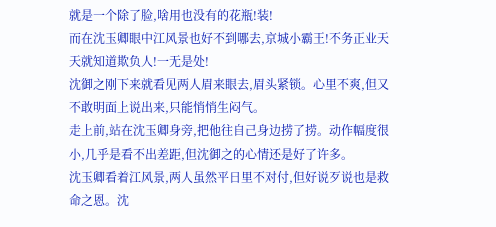就是一个除了脸,啥用也没有的花瓶!装!
而在沈玉卿眼中江风景也好不到哪去,京城小霸王!不务正业天天就知道欺负人!一无是处!
沈御之刚下来就看见两人眉来眼去,眉头紧锁。心里不爽,但又不敢明面上说出来,只能悄悄生闷气。
走上前,站在沈玉卿身旁,把他往自己身边捞了捞。动作幅度很小,几乎是看不出差距,但沈御之的心情还是好了许多。
沈玉卿看着江风景,两人虽然平日里不对付,但好说歹说也是救命之恩。沈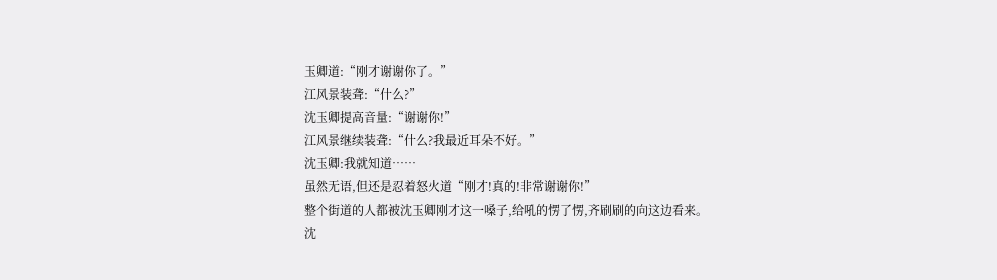玉卿道:“刚才谢谢你了。”
江风景装聋:“什么?”
沈玉卿提高音量:“谢谢你!”
江风景继续装聋:“什么?我最近耳朵不好。”
沈玉卿:我就知道……
虽然无语,但还是忍着怒火道“刚才!真的!非常谢谢你!”
整个街道的人都被沈玉卿刚才这一嗓子,给吼的愣了愣,齐刷刷的向这边看来。
沈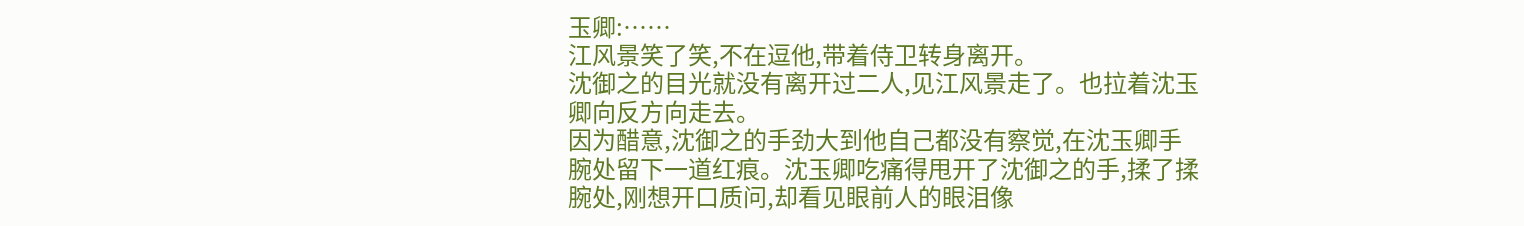玉卿:……
江风景笑了笑,不在逗他,带着侍卫转身离开。
沈御之的目光就没有离开过二人,见江风景走了。也拉着沈玉卿向反方向走去。
因为醋意,沈御之的手劲大到他自己都没有察觉,在沈玉卿手腕处留下一道红痕。沈玉卿吃痛得甩开了沈御之的手,揉了揉腕处,刚想开口质问,却看见眼前人的眼泪像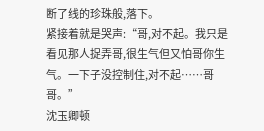断了线的珍珠般,落下。
紧接着就是哭声:“哥,对不起。我只是看见那人捉弄哥,很生气但又怕哥你生气。一下子没控制住,对不起……哥哥。”
沈玉卿顿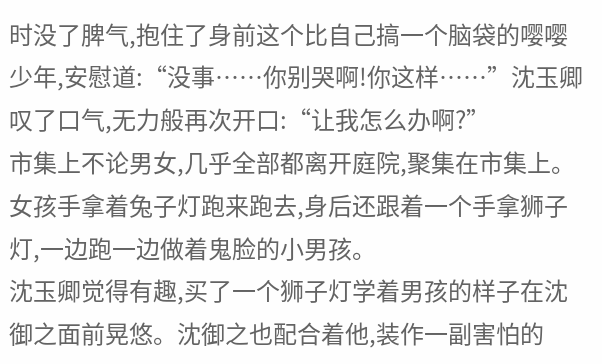时没了脾气,抱住了身前这个比自己搞一个脑袋的嘤嘤少年,安慰道:“没事……你别哭啊!你这样……”沈玉卿叹了口气,无力般再次开口:“让我怎么办啊?”
市集上不论男女,几乎全部都离开庭院,聚集在市集上。女孩手拿着兔子灯跑来跑去,身后还跟着一个手拿狮子灯,一边跑一边做着鬼脸的小男孩。
沈玉卿觉得有趣,买了一个狮子灯学着男孩的样子在沈御之面前晃悠。沈御之也配合着他,装作一副害怕的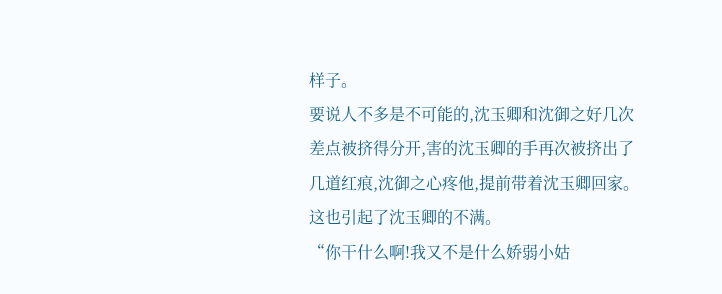样子。
要说人不多是不可能的,沈玉卿和沈御之好几次差点被挤得分开,害的沈玉卿的手再次被挤出了几道红痕,沈御之心疼他,提前带着沈玉卿回家。这也引起了沈玉卿的不满。
“你干什么啊!我又不是什么娇弱小姑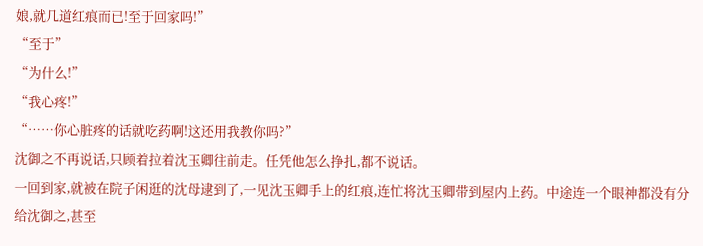娘,就几道红痕而已!至于回家吗!”
“至于”
“为什么!”
“我心疼!”
“……你心脏疼的话就吃药啊!这还用我教你吗?”
沈御之不再说话,只顾着拉着沈玉卿往前走。任凭他怎么挣扎,都不说话。
一回到家,就被在院子闲逛的沈母逮到了,一见沈玉卿手上的红痕,连忙将沈玉卿带到屋内上药。中途连一个眼神都没有分给沈御之,甚至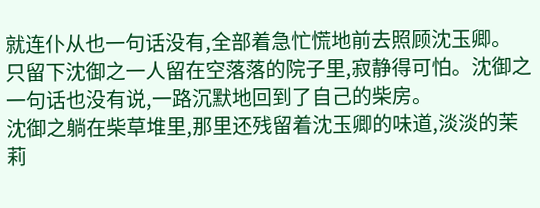就连仆从也一句话没有,全部着急忙慌地前去照顾沈玉卿。
只留下沈御之一人留在空落落的院子里,寂静得可怕。沈御之一句话也没有说,一路沉默地回到了自己的柴房。
沈御之躺在柴草堆里,那里还残留着沈玉卿的味道,淡淡的茉莉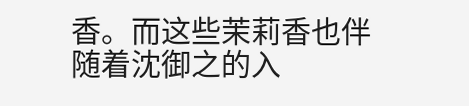香。而这些茉莉香也伴随着沈御之的入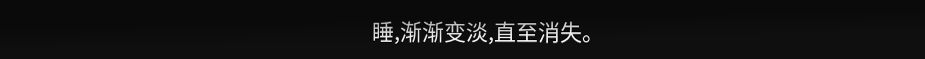睡,渐渐变淡,直至消失。